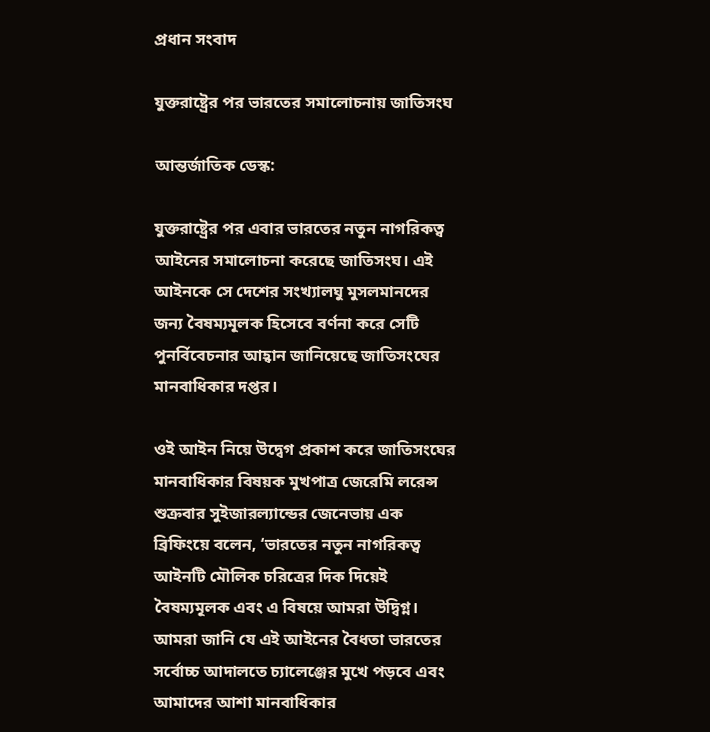প্রধান সংবাদ

যুক্তরাষ্ট্রের পর ভারতের সমালোচনায় জাতিসংঘ

আন্তর্জাতিক ডেস্ক:

যুক্তরাষ্ট্রের পর এবার ভারতের নতুন নাগরিকত্ব আইনের সমালোচনা করেছে জাতিসংঘ। এই আইনকে সে দেশের সংখ্যালঘু মুসলমানদের জন্য বৈষম্যমূলক হিসেবে বর্ণনা করে সেটি পুনর্বিবেচনার আহ্বান জানিয়েছে জাতিসংঘের মানবাধিকার দপ্তর।

ওই আইন নিয়ে উদ্বেগ প্রকাশ করে জাতিসংঘের মানবাধিকার বিষয়ক মুখপাত্র জেরেমি লরেন্স শুক্রবার সুইজারল্যান্ডের জেনেভায় এক ব্রিফিংয়ে বলেন, ‘ভারতের নতুন নাগরিকত্ব আইনটি মৌলিক চরিত্রের দিক দিয়েই বৈষম্যমূলক এবং এ বিষয়ে আমরা উদ্বিগ্ন। আমরা জানি যে এই আইনের বৈধতা ভারতের সর্বোচ্চ আদালতে চ্যালেঞ্জের মুখে পড়বে এবং আমাদের আশা মানবাধিকার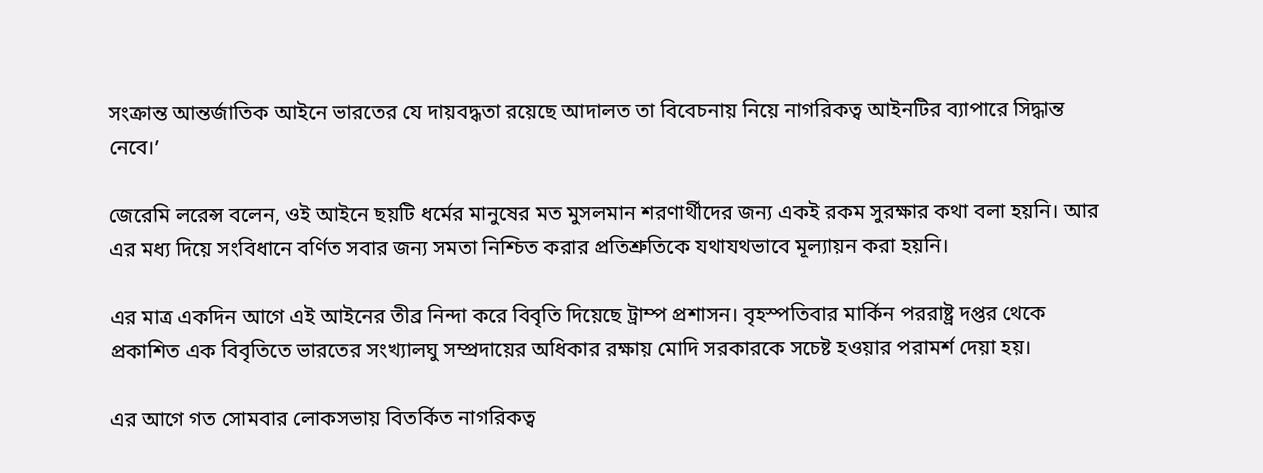সংক্রান্ত আন্তর্জাতিক আইনে ভারতের যে দায়বদ্ধতা রয়েছে আদালত তা বিবেচনায় নিয়ে নাগরিকত্ব আইনটির ব্যাপারে সিদ্ধান্ত নেবে।’

জেরেমি লরেন্স বলেন, ওই আইনে ছয়টি ধর্মের মানুষের মত মুসলমান শরণার্থীদের জন্য একই রকম সুরক্ষার কথা বলা হয়নি। আর এর মধ্য দিয়ে সংবিধানে বর্ণিত সবার জন্য সমতা নিশ্চিত করার প্রতিশ্রুতিকে যথাযথভাবে মূল্যায়ন করা হয়নি।

এর মাত্র একদিন আগে এই আইনের তীব্র নিন্দা করে বিবৃতি দিয়েছে ট্রাম্প প্রশাসন। বৃহস্পতিবার মার্কিন পররাষ্ট্র দপ্তর থেকে প্রকাশিত এক বিবৃতিতে ভারতের সংখ্যালঘু সম্প্রদায়ের অধিকার রক্ষায় মোদি সরকারকে সচেষ্ট হওয়ার পরামর্শ দেয়া হয়।

এর আগে গত সোমবার লোকসভায় বিতর্কিত নাগরিকত্ব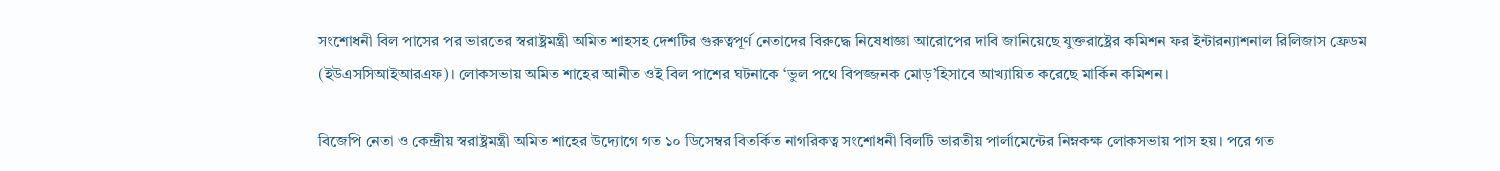সংশোধনী বিল পাসের পর ভারতের স্বরাষ্ট্রমন্ত্রী অমিত শাহসহ দেশটির গুরুত্বপূর্ণ নেতাদের বিরুদ্ধে নিষেধাজ্ঞা আরোপের দাবি জানিয়েছে যুক্তরাষ্ট্রের কমিশন ফর ইন্টারন্যাশনাল রিলিজাস ফ্রেডম (ইউএসসিআইআরএফ)। লোকসভায় অমিত শাহের আনীত ওই বিল পাশের ঘটনাকে ‘ভুল পথে বিপজ্জনক মোড়’হিসাবে আখ্যায়িত করেছে মার্কিন কমিশন।

বিজেপি নেতা ও কেন্দ্রীয় স্বরাষ্ট্রমন্ত্রী অমিত শাহের উদ্যোগে গত ১০ ডিসেম্বর বিতর্কিত নাগরিকত্ব সংশোধনী বিলটি ভারতীয় পার্লামেন্টের নিম্নকক্ষ লোকসভায় পাস হয়। পরে গত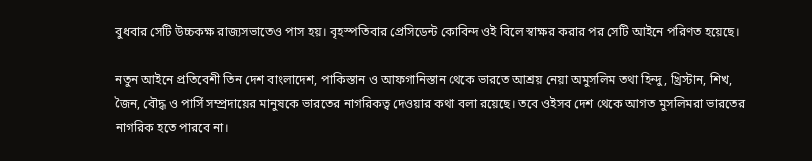বুধবার সেটি উচ্চকক্ষ রাজ্যসভাতেও পাস হয়। বৃহস্পতিবার প্রেসিডেন্ট কোবিন্দ ওই বিলে স্বাক্ষর করার পর সেটি আইনে পরিণত হয়েছে।

নতুন আইনে প্রতিবেশী তিন দেশ বাংলাদেশ, পাকিস্তান ও আফগানিস্তান থেকে ভারতে আশ্রয় নেয়া অমুসলিম তথা হিন্দু, খ্রিস্টান, শিখ, জৈন, বৌদ্ধ ও পার্সি সম্প্রদায়ের মানুষকে ভারতের নাগরিকত্ব দেওয়ার কথা বলা রয়েছে। তবে ওইসব দেশ থেকে আগত মুসলিমরা ভারতের নাগরিক হতে পারবে না।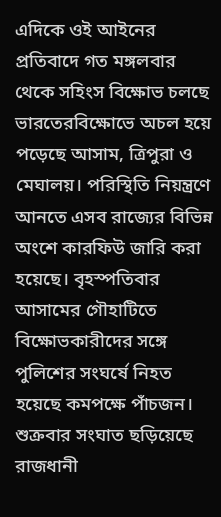এদিকে ওই আইনের প্রতিবাদে গত মঙ্গলবার থেকে সহিংস বিক্ষোভ চলছে ভারতেরবিক্ষোভে অচল হয়ে পড়েছে আসাম, ত্রিপুরা ও মেঘালয়। পরিস্থিতি নিয়ন্ত্রণে আনতে এসব রাজ্যের বিভিন্ন অংশে কারফিউ জারি করা হয়েছে। বৃহস্পতিবার আসামের গৌহাটিতে বিক্ষোভকারীদের সঙ্গে পুলিশের সংঘর্ষে নিহত হয়েছে কমপক্ষে পাঁচজন। শুক্রবার সংঘাত ছড়িয়েছে রাজধানী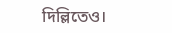দিল্লিতেও।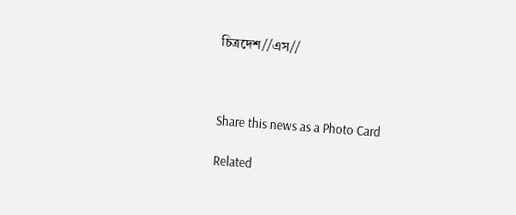চিত্রদেশ//এস//



Share this news as a Photo Card

Related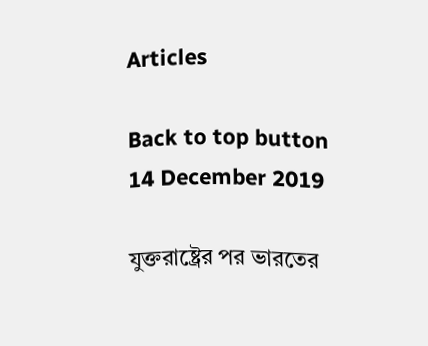Articles

Back to top button
14 December 2019

যুক্তরাষ্ট্রের পর ভারতের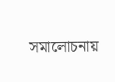সমালোচনায়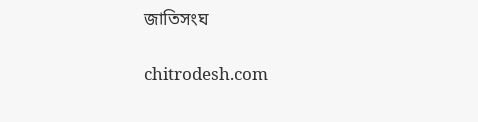জাতিসংঘ

chitrodesh.com